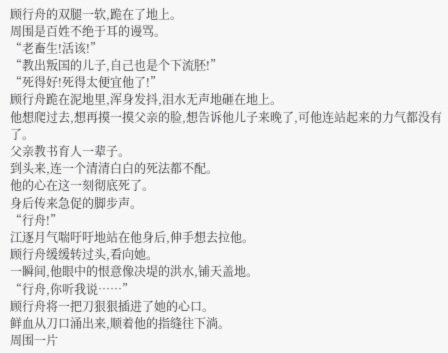顾行舟的双腿一软,跪在了地上。
周围是百姓不绝于耳的谩骂。
“老畜生!活该!”
“教出叛国的儿子,自己也是个下流胚!”
“死得好!死得太便宜他了!”
顾行舟跪在泥地里,浑身发抖,泪水无声地砸在地上。
他想爬过去,想再摸一摸父亲的脸,想告诉他儿子来晚了,可他连站起来的力气都没有了。
父亲教书育人一辈子。
到头来,连一个清清白白的死法都不配。
他的心在这一刻彻底死了。
身后传来急促的脚步声。
“行舟!”
江逐月气喘吁吁地站在他身后,伸手想去拉他。
顾行舟缓缓转过头,看向她。
一瞬间,他眼中的恨意像决堤的洪水,铺天盖地。
“行舟,你听我说……”
顾行舟将一把刀狠狠插进了她的心口。
鲜血从刀口涌出来,顺着他的指缝往下淌。
周围一片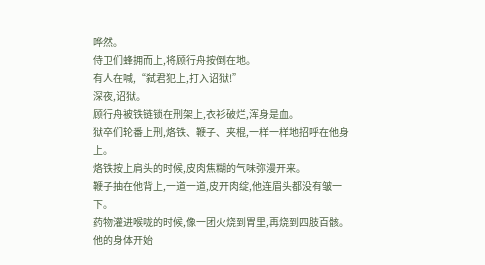哗然。
侍卫们蜂拥而上,将顾行舟按倒在地。
有人在喊,“弑君犯上,打入诏狱!”
深夜,诏狱。
顾行舟被铁链锁在刑架上,衣衫破烂,浑身是血。
狱卒们轮番上刑,烙铁、鞭子、夹棍,一样一样地招呼在他身上。
烙铁按上肩头的时候,皮肉焦糊的气味弥漫开来。
鞭子抽在他背上,一道一道,皮开肉绽,他连眉头都没有皱一下。
药物灌进喉咙的时候,像一团火烧到胃里,再烧到四肢百骸。
他的身体开始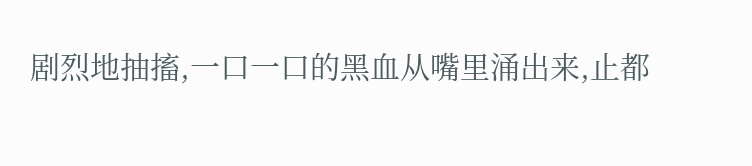剧烈地抽搐,一口一口的黑血从嘴里涌出来,止都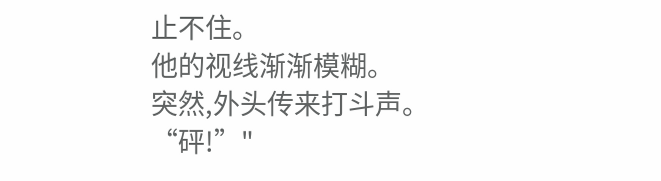止不住。
他的视线渐渐模糊。
突然,外头传来打斗声。
“砰!”"